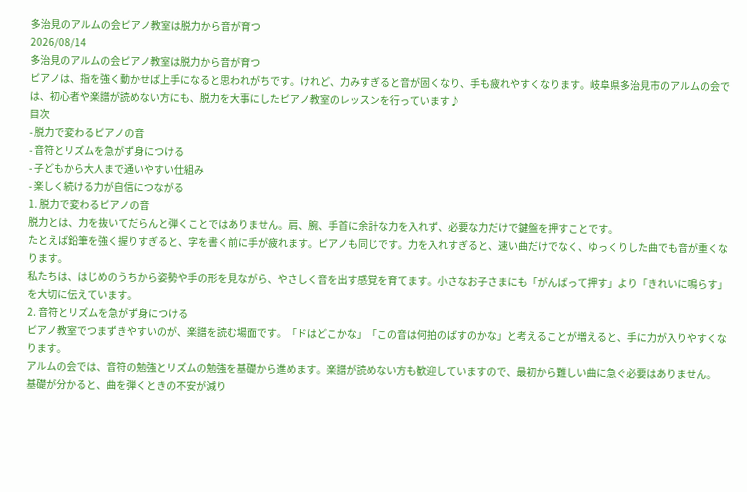多治見のアルムの会ピアノ教室は脱力から音が育つ
2026/08/14
多治見のアルムの会ピアノ教室は脱力から音が育つ
ピアノは、指を強く動かせば上手になると思われがちです。けれど、力みすぎると音が固くなり、手も疲れやすくなります。岐阜県多治見市のアルムの会では、初心者や楽譜が読めない方にも、脱力を大事にしたピアノ教室のレッスンを行っています♪
目次
- 脱力で変わるピアノの音
- 音符とリズムを急がず身につける
- 子どもから大人まで通いやすい仕組み
- 楽しく続ける力が自信につながる
1. 脱力で変わるピアノの音
脱力とは、力を抜いてだらんと弾くことではありません。肩、腕、手首に余計な力を入れず、必要な力だけで鍵盤を押すことです。
たとえば鉛筆を強く握りすぎると、字を書く前に手が疲れます。ピアノも同じです。力を入れすぎると、速い曲だけでなく、ゆっくりした曲でも音が重くなります。
私たちは、はじめのうちから姿勢や手の形を見ながら、やさしく音を出す感覚を育てます。小さなお子さまにも「がんばって押す」より「きれいに鳴らす」を大切に伝えています。
2. 音符とリズムを急がず身につける
ピアノ教室でつまずきやすいのが、楽譜を読む場面です。「ドはどこかな」「この音は何拍のばすのかな」と考えることが増えると、手に力が入りやすくなります。
アルムの会では、音符の勉強とリズムの勉強を基礎から進めます。楽譜が読めない方も歓迎していますので、最初から難しい曲に急ぐ必要はありません。
基礎が分かると、曲を弾くときの不安が減り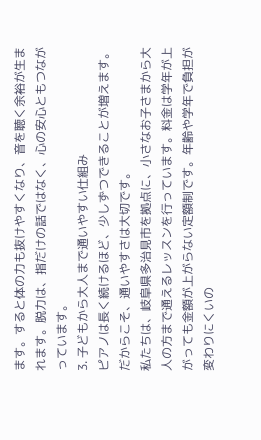ます。すると体の力も抜けやすくなり、音を聴く余裕が生まれます。脱力は、指だけの話ではなく、心の安心ともつながっています。
3. 子どもから大人まで通いやすい仕組み
ピアノは長く続けるほど、少しずつできることが増えます。だからこそ、通いやすさは大切です。
私たちは、岐阜県多治見市を拠点に、小さなお子さまから大人の方まで通えるレッスンを行っています。料金は学年が上がっても金額が上がらない定額制です。年齢や学年で負担が変わりにくいの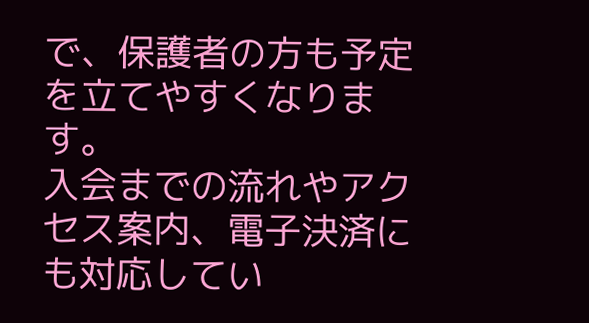で、保護者の方も予定を立てやすくなります。
入会までの流れやアクセス案内、電子決済にも対応してい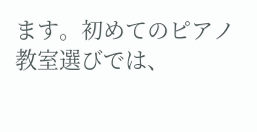ます。初めてのピアノ教室選びでは、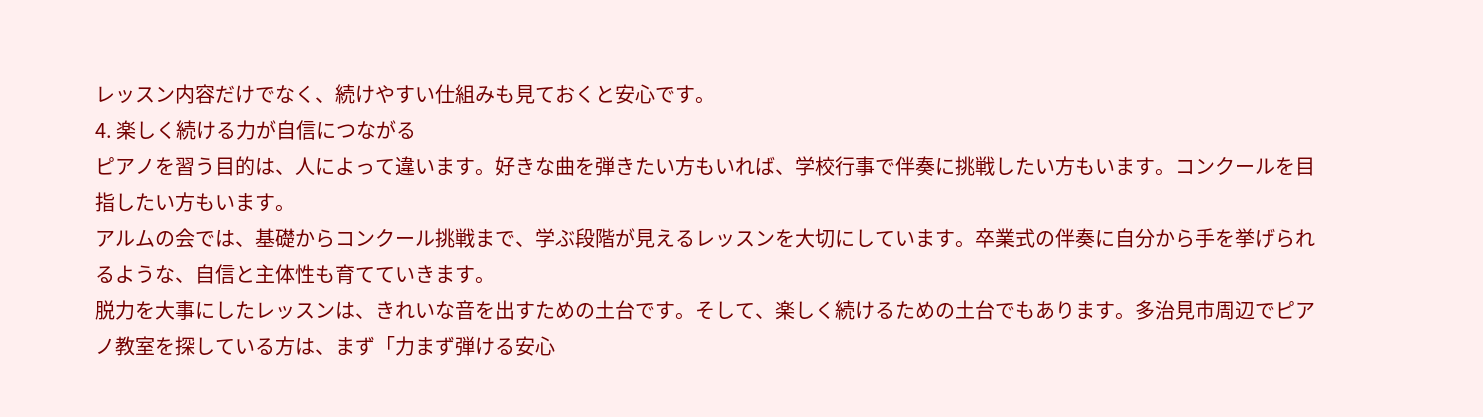レッスン内容だけでなく、続けやすい仕組みも見ておくと安心です。
4. 楽しく続ける力が自信につながる
ピアノを習う目的は、人によって違います。好きな曲を弾きたい方もいれば、学校行事で伴奏に挑戦したい方もいます。コンクールを目指したい方もいます。
アルムの会では、基礎からコンクール挑戦まで、学ぶ段階が見えるレッスンを大切にしています。卒業式の伴奏に自分から手を挙げられるような、自信と主体性も育てていきます。
脱力を大事にしたレッスンは、きれいな音を出すための土台です。そして、楽しく続けるための土台でもあります。多治見市周辺でピアノ教室を探している方は、まず「力まず弾ける安心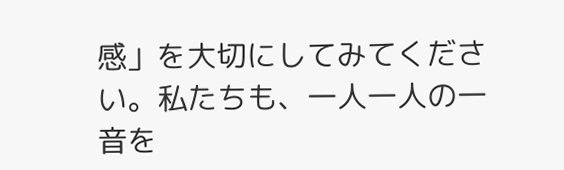感」を大切にしてみてください。私たちも、一人一人の一音を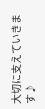大切に支えていきます♪